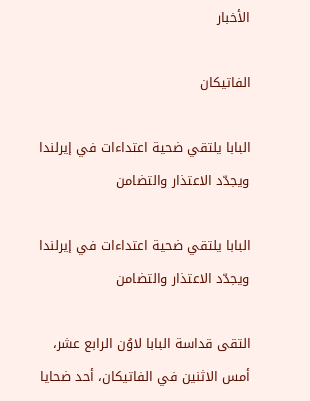الأخبار

الفاتيكان

البابا يلتقي ضحية اعتداءات في إيرلندا ويجدّد الاعتذار والتضامن

البابا يلتقي ضحية اعتداءات في إيرلندا ويجدّد الاعتذار والتضامن

التقى قداسة البابا لاوُن الرابع عشر، أمس الاثنين في الفاتيكان، أحد ضحايا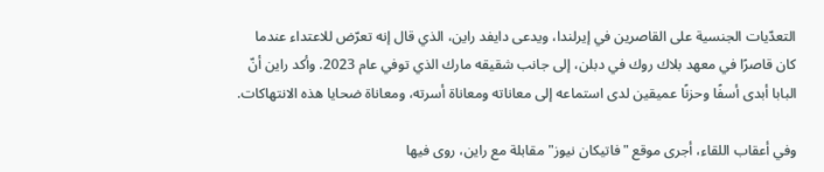التعدّيات الجنسية على القاصرين في إيرلندا، ويدعى دايفد راين، الذي قال إنه تعرّض للاعتداء عندما كان قاصرًا في معهد بلاك روك في دبلن، إلى جانب شقيقه مارك الذي توفي عام 2023. وأكد راين أنّ البابا أبدى أسفًا وحزنًا عميقين لدى استماعه إلى معاناته ومعاناة أسرته، ومعاناة ضحايا هذه الانتهاكات.

وفي أعقاب اللقاء، أجرى موقع "فاتيكان نيوز" مقابلة مع راين، روى فيها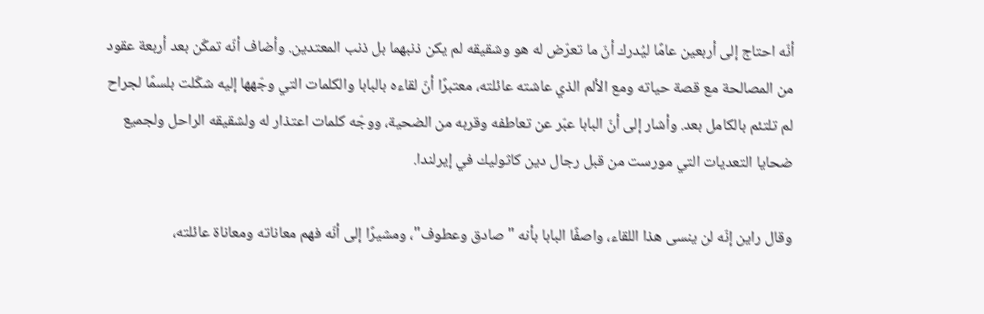أنّه احتاج إلى أربعين عامًا ليُدرك أنّ ما تعرّض له هو وشقيقه لم يكن ذنبهما بل ذنب المعتدين. وأضاف أنّه تمكّن بعد أربعة عقود من المصالحة مع قصة حياته ومع الألم الذي عاشته عائلته، معتبرًا أنّ لقاءه بالبابا والكلمات التي وجّهها إليه شكّلت بلسمًا لجراح لم تلتئم بالكامل بعد. وأشار إلى أنّ البابا عبّر عن تعاطفه وقربه من الضحية، ووجّه كلمات اعتذار له ولشقيقه الراحل ولجميع ضحايا التعديات التي مورست من قبل رجال دين كاثوليك في إيرلندا.

وقال راين إنّه لن ينسى هذا اللقاء، واصفًا البابا بأنه "صادق وعطوف"، ومشيرًا إلى أنّه فهم معاناته ومعاناة عائلته،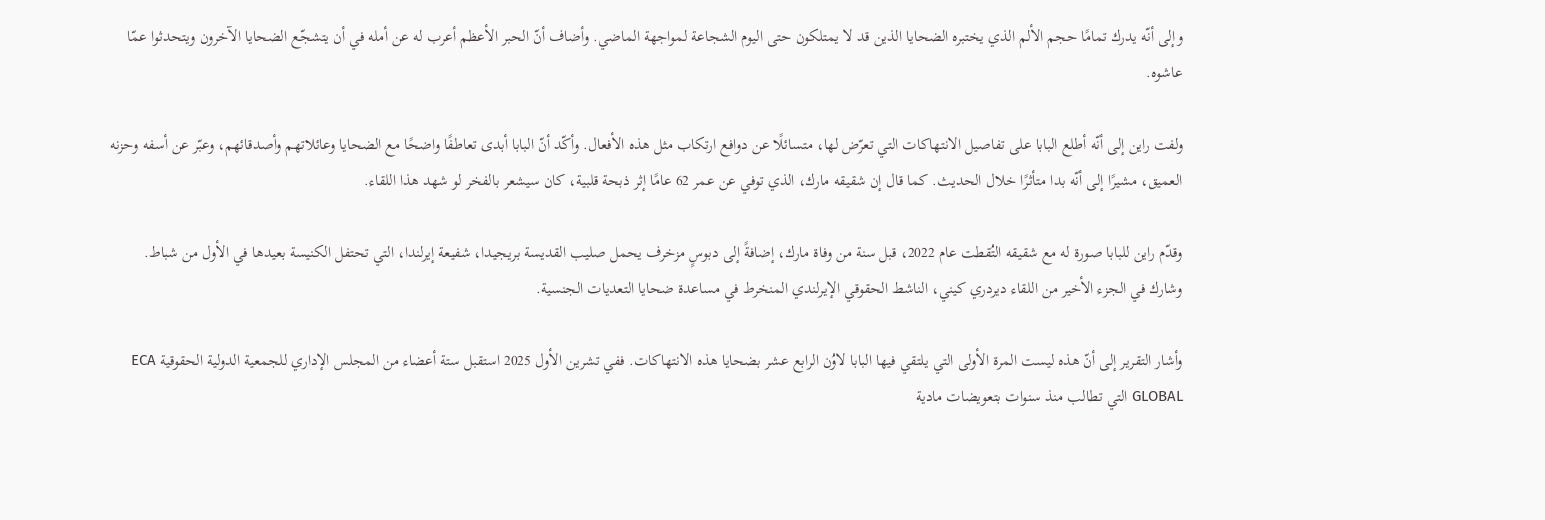وإلى أنّه يدرك تمامًا حجم الألم الذي يختبره الضحايا الذين قد لا يمتلكون حتى اليوم الشجاعة لمواجهة الماضي. وأضاف أنّ الحبر الأعظم أعرب له عن أمله في أن يتشجّع الضحايا الآخرون ويتحدثوا عمّا عاشوه.

ولفت راين إلى أنّه أطلع البابا على تفاصيل الانتهاكات التي تعرّض لها، متسائلًا عن دوافع ارتكاب مثل هذه الأفعال. وأكّد أنّ البابا أبدى تعاطفًا واضحًا مع الضحايا وعائلاتهم وأصدقائهم، وعبّر عن أسفه وحزنه العميق، مشيرًا إلى أنّه بدا متأثرًا خلال الحديث. كما قال إن شقيقه مارك، الذي توفي عن عمر 62 عامًا إثر ذبحة قلبية، كان سيشعر بالفخر لو شهد هذا اللقاء.

وقدّم راين للبابا صورة له مع شقيقه التُقطت عام 2022، قبل سنة من وفاة مارك، إضافةً إلى دبوسٍ مزخرف يحمل صليب القديسة بريجيدا، شفيعة إيرلندا، التي تحتفل الكنيسة بعيدها في الأول من شباط. وشارك في الجزء الأخير من اللقاء ديردري كيني، الناشط الحقوقي الإيرلندي المنخرط في مساعدة ضحايا التعديات الجنسية.

وأشار التقرير إلى أنّ هذه ليست المرة الأولى التي يلتقي فيها البابا لاوُن الرابع عشر بضحايا هذه الانتهاكات. ففي تشرين الأول 2025 استقبل ستة أعضاء من المجلس الإداري للجمعية الدولية الحقوقية ECA GLOBAL التي تطالب منذ سنوات بتعويضات مادية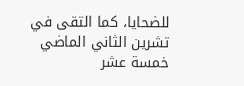للضحايا، كما التقى في تشرين الثاني الماضي خمسة عشر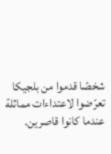شخصًا قدموا من بلجيكا تعرّضوا لاعتداءات مماثلة عندما كانوا قاصرين.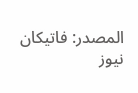المصدر: فاتيكان نيوز